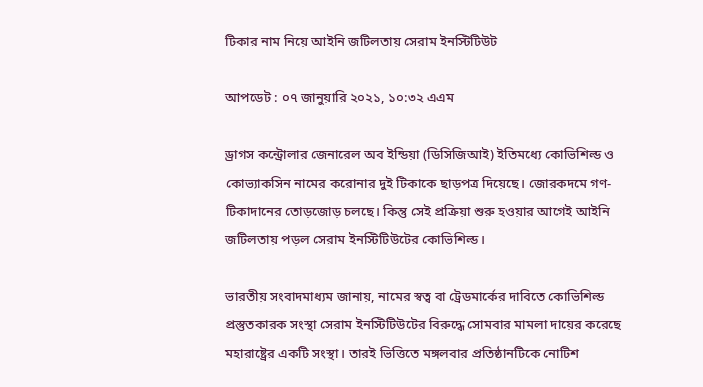টিকার নাম নিয়ে আইনি জটিলতায় সেরাম ইনস্টিটিউট

আপডেট : ০৭ জানুয়ারি ২০২১, ১০:৩২ এএম

ড্রাগস কন্ট্রোলার জেনারেল অব ইন্ডিয়া (ডিসিজিআই) ইতিমধ্যে কোভিশিল্ড ও কোভ্যাকসিন নামের করোনার দুই টিকাকে ছাড়পত্র দিয়েছে। জোরকদমে গণ-টিকাদানের তোড়জোড় চলছে। কিন্তু সেই প্রক্রিয়া শুরু হওয়ার আগেই আইনি জটিলতায় পড়ল সেরাম ইনস্টিটিউটের কোভিশিল্ড।

ভারতীয় সংবাদমাধ্যম জানায়, নামের স্বত্ব বা ট্রেডমার্কের দাবিতে কোভিশিল্ড প্রস্তুতকারক সংস্থা সেরাম ইনস্টিটিউটের বিরুদ্ধে সোমবার মামলা দায়ের করেছে মহারাষ্ট্রের একটি সংস্থা। তারই ভিত্তিতে মঙ্গলবার প্রতিষ্ঠানটিকে নোটিশ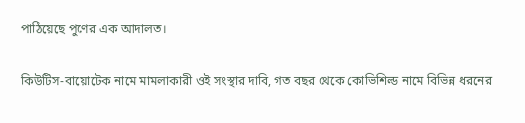পাঠিয়েছে পুণের এক আদালত।

কিউটিস-বায়োটেক নামে মামলাকারী ওই সংস্থার দাবি, গত বছর থেকে কোভিশিল্ড নামে বিভিন্ন ধরনের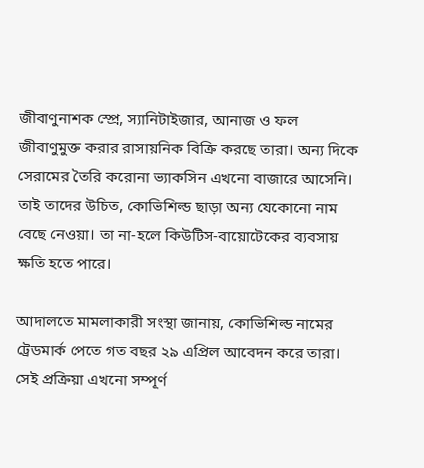জীবাণুনাশক স্প্রে, স্যানিটাইজার, আনাজ ও ফল জীবাণুমুক্ত করার রাসায়নিক বিক্রি করছে তারা। অন্য দিকে সেরামের তৈরি করোনা ভ্যাকসিন এখনো বাজারে আসেনি। তাই তাদের উচিত, কোভিশিল্ড ছাড়া অন্য যেকোনো নাম বেছে নেওয়া। তা না-হলে কিউটিস-বায়োটেকের ব্যবসায় ক্ষতি হতে পারে।

আদালতে মামলাকারী সংস্থা জানায়, কোভিশিল্ড নামের ট্রেডমার্ক পেতে গত বছর ২৯ এপ্রিল আবেদন করে তারা। সেই প্রক্রিয়া এখনো সম্পূর্ণ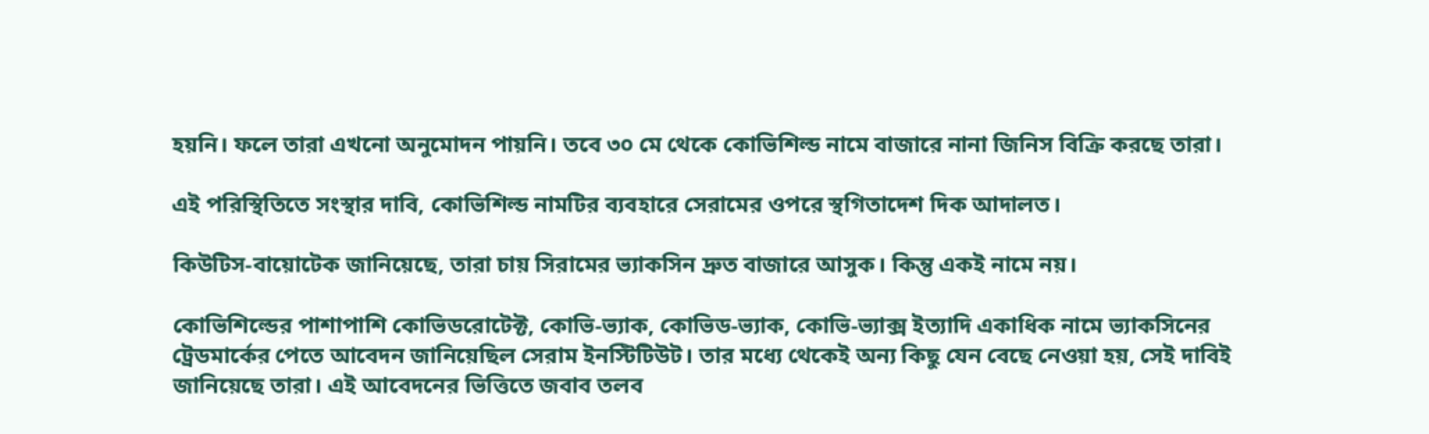হয়নি। ফলে তারা এখনো অনুমোদন পায়নি। তবে ৩০ মে থেকে কোভিশিল্ড নামে বাজারে নানা জিনিস বিক্রি করছে তারা।

এই পরিস্থিতিতে সংস্থার দাবি, কোভিশিল্ড নামটির ব্যবহারে সেরামের ওপরে স্থগিতাদেশ দিক আদালত।

কিউটিস-বায়োটেক জানিয়েছে, তারা চায় সিরামের ভ্যাকসিন দ্রুত বাজারে আসুক। কিন্তু একই নামে নয়।

কোভিশিল্ডের পাশাপাশি কোভিডরোটেক্ট, কোভি-ভ্যাক, কোভিড-ভ্যাক, কোভি-ভ্যাক্স ইত্যাদি একাধিক নামে ভ্যাকসিনের ট্রেডমার্কের পেতে আবেদন জানিয়েছিল সেরাম ইনস্টিটিউট। তার মধ্যে থেকেই অন্য কিছু যেন বেছে নেওয়া হয়, সেই দাবিই জানিয়েছে তারা। এই আবেদনের ভিত্তিতে জবাব তলব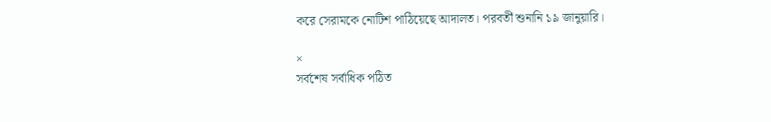করে সেরামকে নোটিশ পাঠিয়েছে আদালত। পরবর্তী শুনানি ১৯ জানুয়ারি।

×
সর্বশেষ সর্বাধিক পঠিত